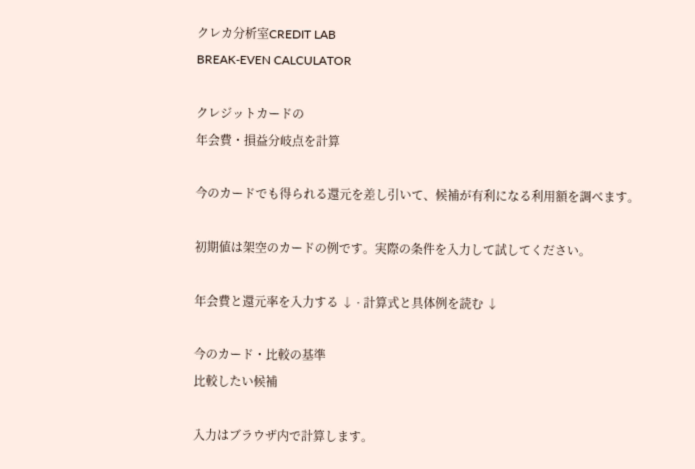クレカ分析室CREDIT LAB
BREAK-EVEN CALCULATOR

クレジットカードの
年会費・損益分岐点を計算

今のカードでも得られる還元を差し引いて、候補が有利になる利用額を調べます。

初期値は架空のカードの例です。実際の条件を入力して試してください。

年会費と還元率を入力する ↓ · 計算式と具体例を読む ↓

今のカード・比較の基準
比較したい候補

入力はブラウザ内で計算します。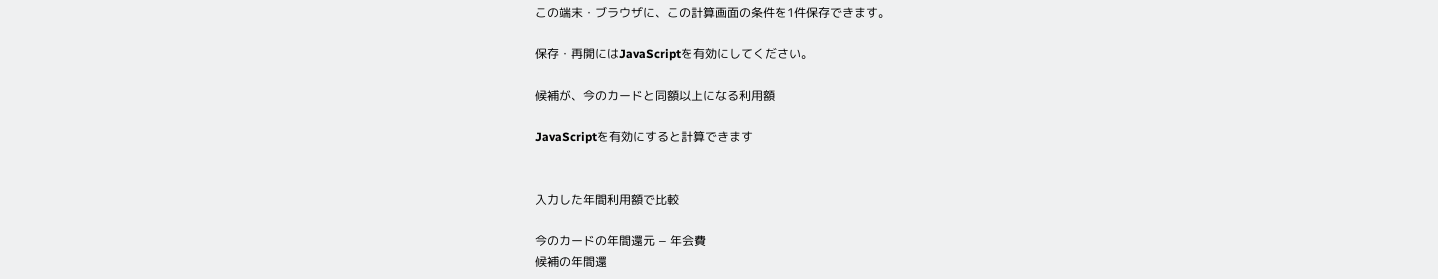この端末・ブラウザに、この計算画面の条件を1件保存できます。

保存・再開にはJavaScriptを有効にしてください。

候補が、今のカードと同額以上になる利用額

JavaScriptを有効にすると計算できます


入力した年間利用額で比較

今のカードの年間還元 − 年会費
候補の年間還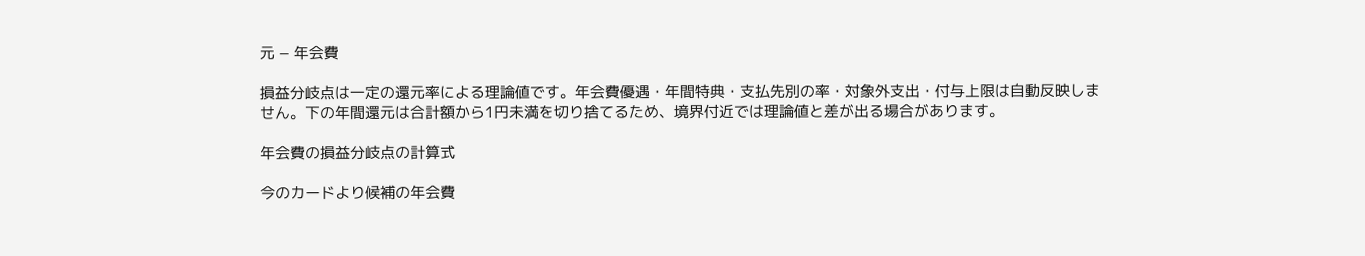元 − 年会費

損益分岐点は一定の還元率による理論値です。年会費優遇・年間特典・支払先別の率・対象外支出・付与上限は自動反映しません。下の年間還元は合計額から1円未満を切り捨てるため、境界付近では理論値と差が出る場合があります。

年会費の損益分岐点の計算式

今のカードより候補の年会費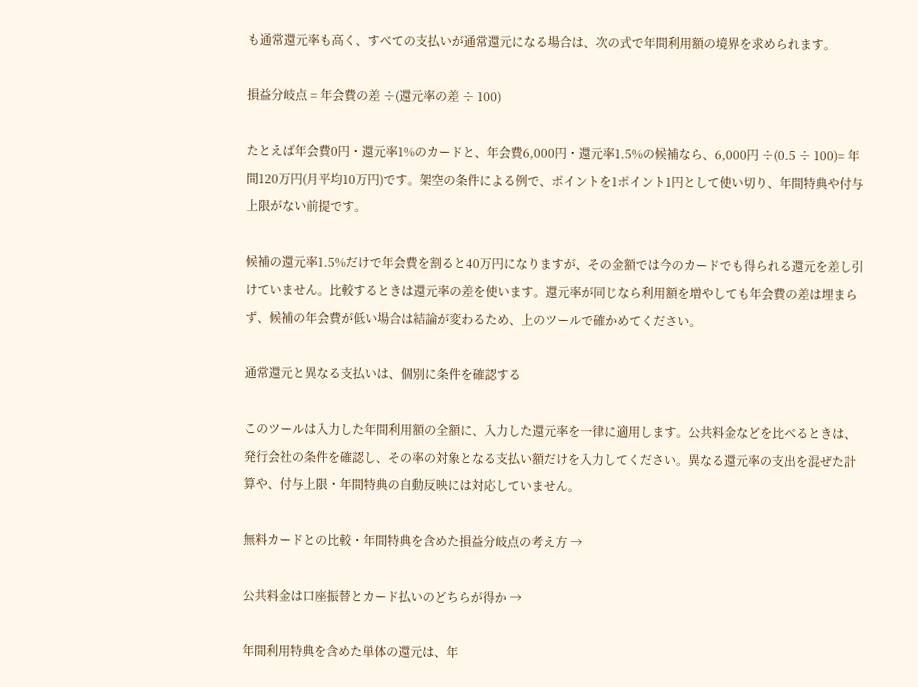も通常還元率も高く、すべての支払いが通常還元になる場合は、次の式で年間利用額の境界を求められます。

損益分岐点 = 年会費の差 ÷(還元率の差 ÷ 100)

たとえば年会費0円・還元率1%のカードと、年会費6,000円・還元率1.5%の候補なら、6,000円 ÷(0.5 ÷ 100)= 年間120万円(月平均10万円)です。架空の条件による例で、ポイントを1ポイント1円として使い切り、年間特典や付与上限がない前提です。

候補の還元率1.5%だけで年会費を割ると40万円になりますが、その金額では今のカードでも得られる還元を差し引けていません。比較するときは還元率の差を使います。還元率が同じなら利用額を増やしても年会費の差は埋まらず、候補の年会費が低い場合は結論が変わるため、上のツールで確かめてください。

通常還元と異なる支払いは、個別に条件を確認する

このツールは入力した年間利用額の全額に、入力した還元率を一律に適用します。公共料金などを比べるときは、発行会社の条件を確認し、その率の対象となる支払い額だけを入力してください。異なる還元率の支出を混ぜた計算や、付与上限・年間特典の自動反映には対応していません。

無料カードとの比較・年間特典を含めた損益分岐点の考え方 →

公共料金は口座振替とカード払いのどちらが得か →

年間利用特典を含めた単体の還元は、年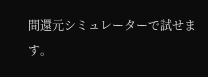間還元シミュレーターで試せます。